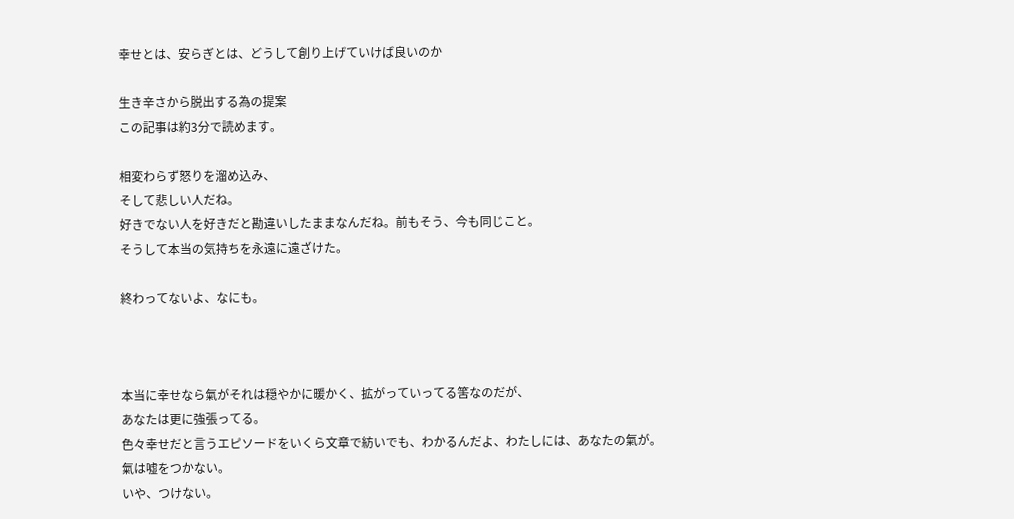幸せとは、安らぎとは、どうして創り上げていけば良いのか

生き辛さから脱出する為の提案
この記事は約3分で読めます。

相変わらず怒りを溜め込み、
そして悲しい人だね。
好きでない人を好きだと勘違いしたままなんだね。前もそう、今も同じこと。
そうして本当の気持ちを永遠に遠ざけた。

終わってないよ、なにも。



本当に幸せなら氣がそれは穏やかに暖かく、拡がっていってる筈なのだが、
あなたは更に強張ってる。
色々幸せだと言うエピソードをいくら文章で紡いでも、わかるんだよ、わたしには、あなたの氣が。
氣は嘘をつかない。
いや、つけない。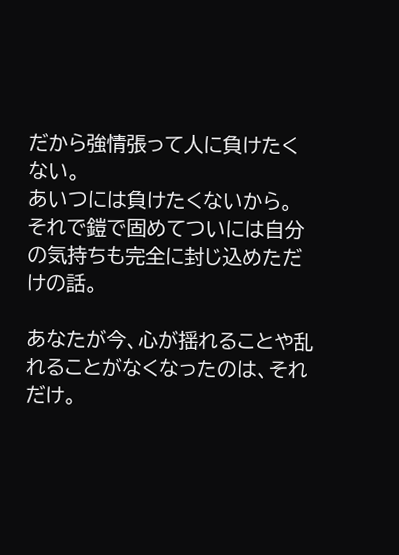だから強情張って人に負けたくない。
あいつには負けたくないから。
それで鎧で固めてついには自分の気持ちも完全に封じ込めただけの話。

あなたが今、心が揺れることや乱れることがなくなったのは、それだけ。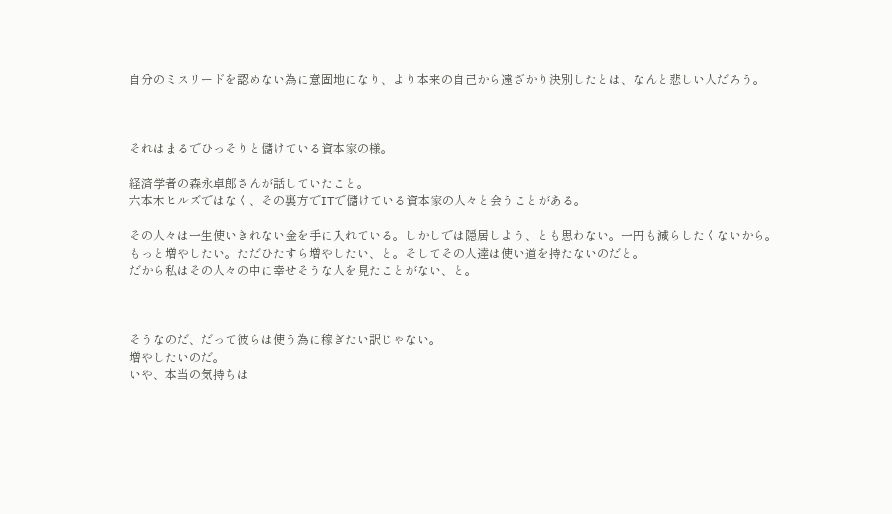自分のミスリードを認めない為に意固地になり、より本来の自己から遠ざかり決別したとは、なんと悲しい人だろう。



それはまるでひっそりと儲けている資本家の様。

経済学者の森永卓郎さんが話していたこと。
六本木ヒルズではなく、その裏方でITで儲けている資本家の人々と会うことがある。

その人々は一生使いきれない金を手に入れている。しかしでは隠居しよう、とも思わない。一円も減らしたくないから。
もっと増やしたい。ただひたすら増やしたい、と。そしてその人達は使い道を持たないのだと。
だから私はその人々の中に幸せそうな人を見たことがない、と。



そうなのだ、だって彼らは使う為に稼ぎたい訳じゃない。
増やしたいのだ。
いや、本当の気持ちは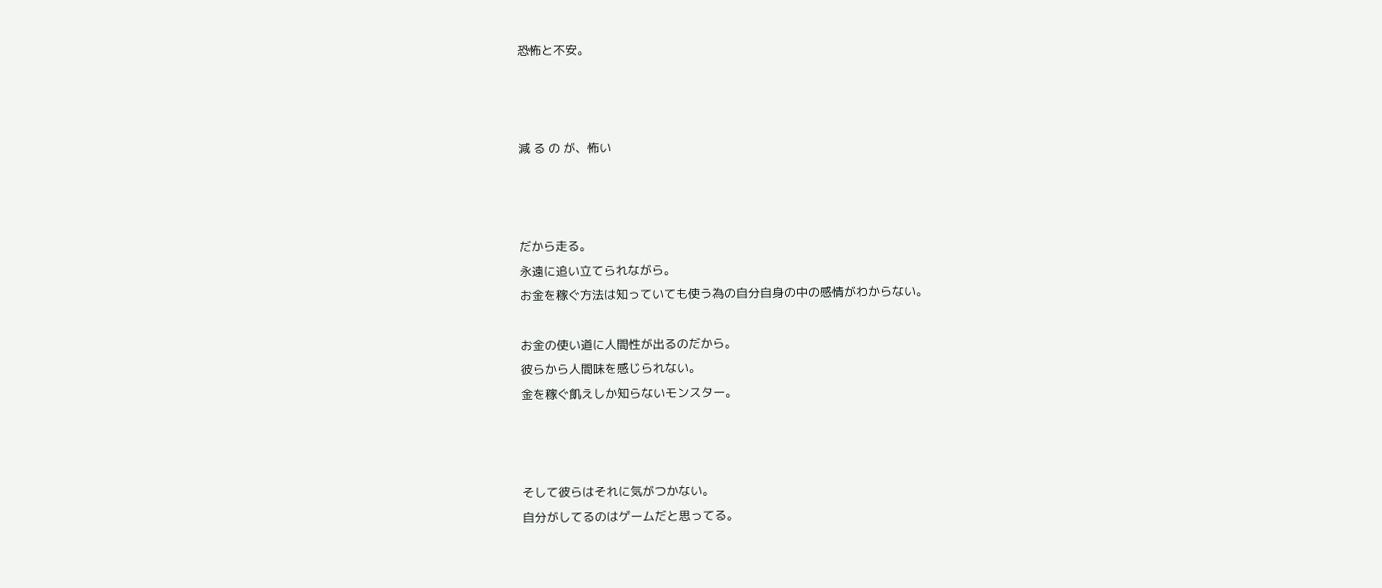恐怖と不安。



減 る の が、怖い



だから走る。
永遠に追い立てられながら。
お金を稼ぐ方法は知っていても使う為の自分自身の中の感情がわからない。

お金の使い道に人間性が出るのだから。
彼らから人間味を感じられない。
金を稼ぐ飢えしか知らないモンスター。



そして彼らはそれに気がつかない。
自分がしてるのはゲームだと思ってる。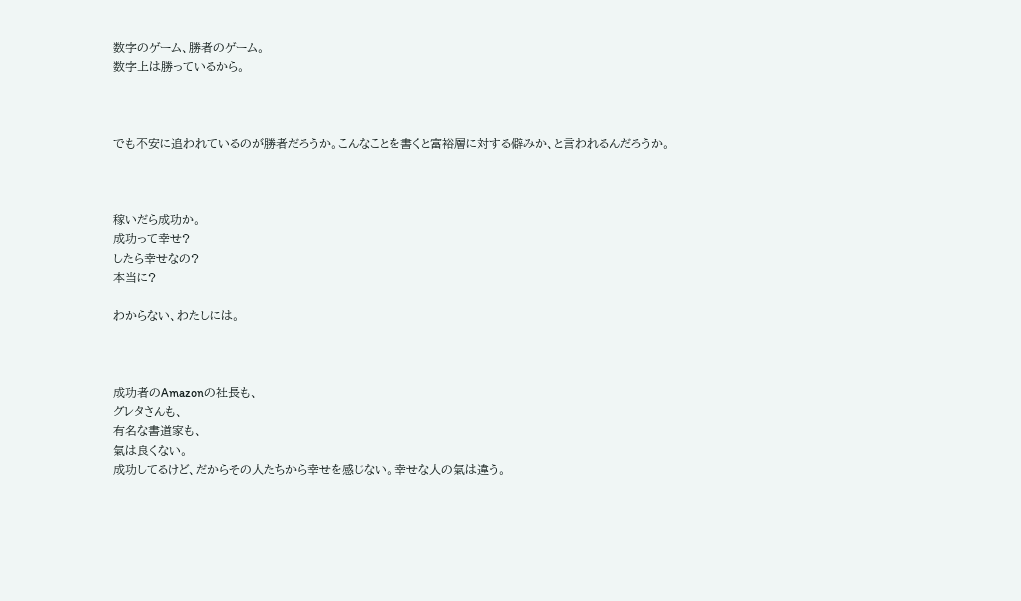数字のゲーム、勝者のゲーム。
数字上は勝っているから。



でも不安に追われているのが勝者だろうか。こんなことを書くと富裕層に対する僻みか、と言われるんだろうか。



稼いだら成功か。
成功って幸せ?
したら幸せなの?
本当に?

わからない、わたしには。



成功者のAmazonの社長も、
グレタさんも、
有名な書道家も、
氣は良くない。
成功してるけど、だからその人たちから幸せを感じない。幸せな人の氣は違う。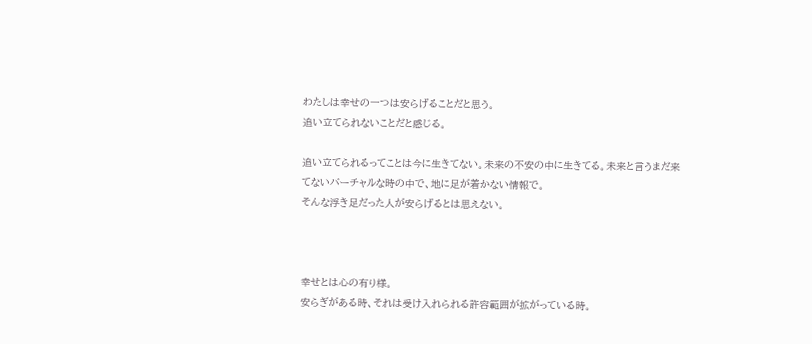わたしは幸せの一つは安らげることだと思う。
追い立てられないことだと感じる。

追い立てられるってことは今に生きてない。未来の不安の中に生きてる。未来と言うまだ来てないバーチャルな時の中で、地に足が着かない情報で。
そんな浮き足だった人が安らげるとは思えない。



幸せとは心の有り様。
安らぎがある時、それは受け入れられる許容範囲が拡がっている時。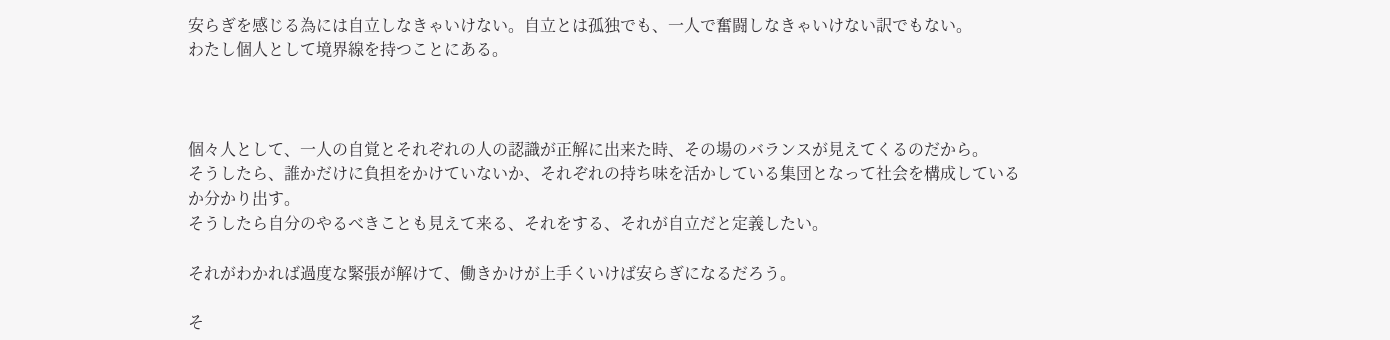安らぎを感じる為には自立しなきゃいけない。自立とは孤独でも、一人で奮闘しなきゃいけない訳でもない。
わたし個人として境界線を持つことにある。



個々人として、一人の自覚とそれぞれの人の認識が正解に出来た時、その場のバランスが見えてくるのだから。
そうしたら、誰かだけに負担をかけていないか、それぞれの持ち味を活かしている集団となって社会を構成しているか分かり出す。
そうしたら自分のやるべきことも見えて来る、それをする、それが自立だと定義したい。

それがわかれば過度な緊張が解けて、働きかけが上手くいけば安らぎになるだろう。

そ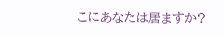こにあなたは居ますか?